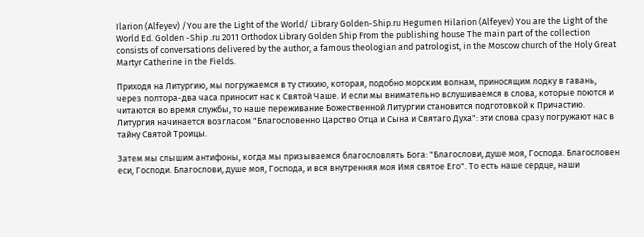Ilarion (Alfeyev) /You are the Light of the World/ Library Golden-Ship.ru Hegumen Hilarion (Alfeyev) You are the Light of the World Ed. Golden -Ship .ru 2011 Orthodox Library Golden Ship From the publishing house The main part of the collection consists of conversations delivered by the author, a famous theologian and patrologist, in the Moscow church of the Holy Great Martyr Catherine in the Fields.

Приходя на Литургию, мы погружаемся в ту стихию, которая, подобно морским волнам, приносящим лодку в гавань, через полтора-два часа приносит нас к Святой Чаше. И если мы внимательно вслушиваемся в слова, которые поются и читаются во время службы, то наше переживание Божественной Литургии становится подготовкой к Причастию. Литургия начинается возгласом "Благословенно Царство Отца и Сына и Святаго Духа": эти слова сразу погружают нас в тайну Святой Троицы.

Затем мы слышим антифоны, когда мы призываемся благословлять Бога: "Благослови, душе моя, Господа. Благословен еси, Господи. Благослови, душе моя, Господа, и вся внутренняя моя Имя святое Его". То есть наше сердце, наши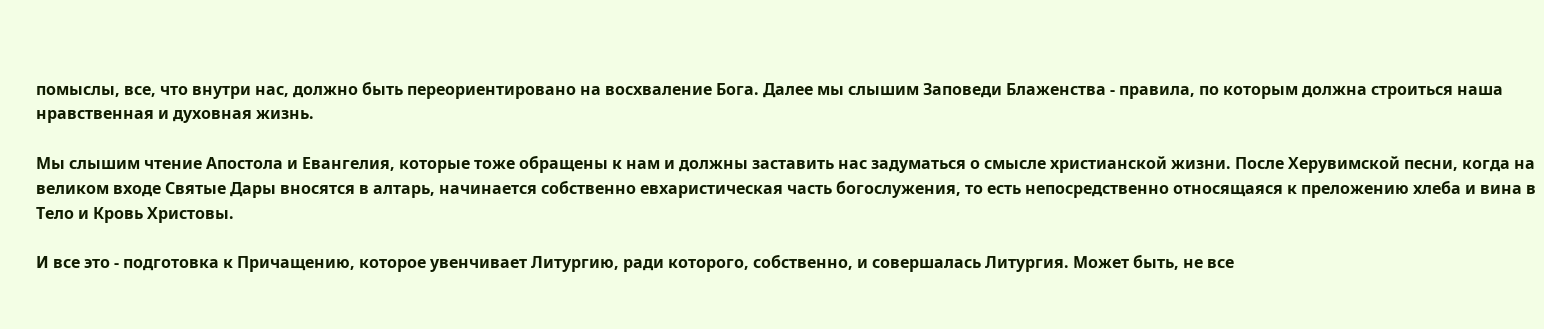помыслы, все, что внутри нас, должно быть переориентировано на восхваление Бога. Далее мы слышим Заповеди Блаженства - правила, по которым должна строиться наша нравственная и духовная жизнь.

Мы слышим чтение Апостола и Евангелия, которые тоже обращены к нам и должны заставить нас задуматься о смысле христианской жизни. После Херувимской песни, когда на великом входе Святые Дары вносятся в алтарь, начинается собственно евхаристическая часть богослужения, то есть непосредственно относящаяся к преложению хлеба и вина в Тело и Кровь Христовы.

И все это - подготовка к Причащению, которое увенчивает Литургию, ради которого, собственно, и совершалась Литургия. Может быть, не все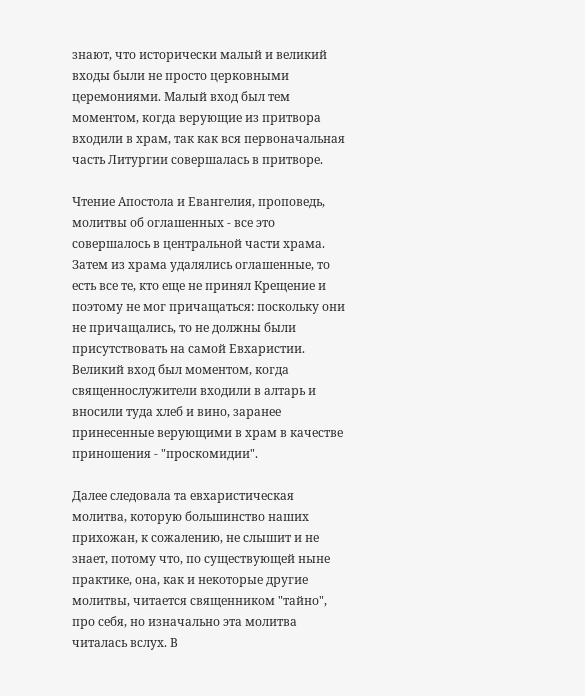знают, что исторически малый и великий входы были не просто церковными церемониями. Малый вход был тем моментом, когда верующие из притвора входили в храм, так как вся первоначальная часть Литургии совершалась в притворе.

Чтение Апостола и Евангелия, проповедь, молитвы об оглашенных - все это совершалось в центральной части храма. Затем из храма удалялись оглашенные, то есть все те, кто еще не принял Крещение и поэтому не мог причащаться: поскольку они не причащались, то не должны были присутствовать на самой Евхаристии. Великий вход был моментом, когда священнослужители входили в алтарь и вносили туда хлеб и вино, заранее принесенные верующими в храм в качестве приношения - "проскомидии".

Далее следовала та евхаристическая молитва, которую большинство наших прихожан, к сожалению, не слышит и не знает, потому что, по существующей ныне практике, она, как и некоторые другие молитвы, читается священником "тайно", про себя, но изначально эта молитва читалась вслух. В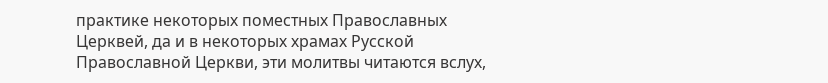практике некоторых поместных Православных Церквей, да и в некоторых храмах Русской Православной Церкви, эти молитвы читаются вслух,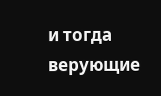и тогда верующие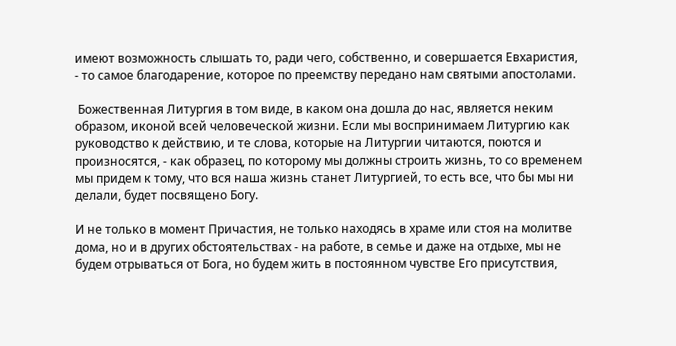имеют возможность слышать то, ради чего, собственно, и совершается Евхаристия, - то самое благодарение, которое по преемству передано нам святыми апостолами.

 Божественная Литургия в том виде, в каком она дошла до нас, является неким образом, иконой всей человеческой жизни. Если мы воспринимаем Литургию как руководство к действию, и те слова, которые на Литургии читаются, поются и произносятся, - как образец, по которому мы должны строить жизнь, то со временем мы придем к тому, что вся наша жизнь станет Литургией, то есть все, что бы мы ни делали, будет посвящено Богу.

И не только в момент Причастия, не только находясь в храме или стоя на молитве дома, но и в других обстоятельствах - на работе, в семье и даже на отдыхе, мы не будем отрываться от Бога, но будем жить в постоянном чувстве Его присутствия,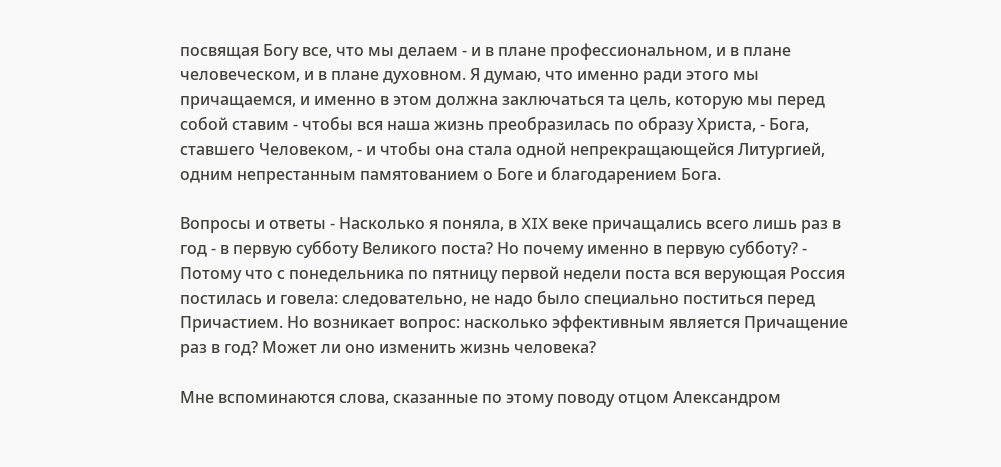посвящая Богу все, что мы делаем - и в плане профессиональном, и в плане человеческом, и в плане духовном. Я думаю, что именно ради этого мы причащаемся, и именно в этом должна заключаться та цель, которую мы перед собой ставим - чтобы вся наша жизнь преобразилась по образу Христа, - Бога, ставшего Человеком, - и чтобы она стала одной непрекращающейся Литургией, одним непрестанным памятованием о Боге и благодарением Бога.

Вопросы и ответы - Насколько я поняла, в XIX веке причащались всего лишь раз в год - в первую субботу Великого поста? Но почему именно в первую субботу? - Потому что с понедельника по пятницу первой недели поста вся верующая Россия постилась и говела: следовательно, не надо было специально поститься перед Причастием. Но возникает вопрос: насколько эффективным является Причащение раз в год? Может ли оно изменить жизнь человека?

Мне вспоминаются слова, сказанные по этому поводу отцом Александром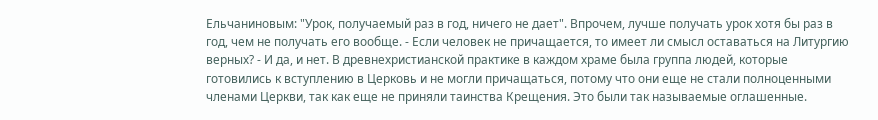Ельчаниновым: "Урок, получаемый раз в год, ничего не дает". Впрочем, лучше получать урок хотя бы раз в год, чем не получать его вообще. - Если человек не причащается, то имеет ли смысл оставаться на Литургию верных? - И да, и нет. В древнехристианской практике в каждом храме была группа людей, которые готовились к вступлению в Церковь и не могли причащаться, потому что они еще не стали полноценными членами Церкви, так как еще не приняли таинства Крещения. Это были так называемые оглашенные.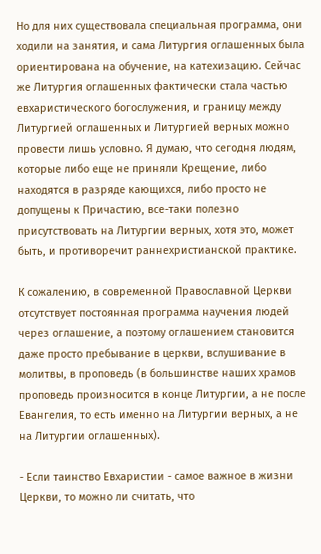Но для них существовала специальная программа, они ходили на занятия, и сама Литургия оглашенных была ориентирована на обучение, на катехизацию. Сейчас же Литургия оглашенных фактически стала частью евхаристического богослужения, и границу между Литургией оглашенных и Литургией верных можно провести лишь условно. Я думаю, что сегодня людям, которые либо еще не приняли Крещение, либо находятся в разряде кающихся, либо просто не допущены к Причастию, все-таки полезно присутствовать на Литургии верных, хотя это, может быть, и противоречит раннехристианской практике.

К сожалению, в современной Православной Церкви отсутствует постоянная программа научения людей через оглашение, а поэтому оглашением становится даже просто пребывание в церкви, вслушивание в молитвы, в проповедь (в большинстве наших храмов проповедь произносится в конце Литургии, а не после Евангелия, то есть именно на Литургии верных, а не на Литургии оглашенных).

- Если таинство Евхаристии - самое важное в жизни Церкви, то можно ли считать, что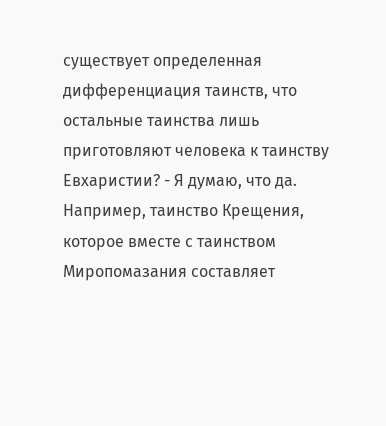существует определенная дифференциация таинств, что остальные таинства лишь приготовляют человека к таинству Евхаристии? - Я думаю, что да. Например, таинство Крещения, которое вместе с таинством Миропомазания составляет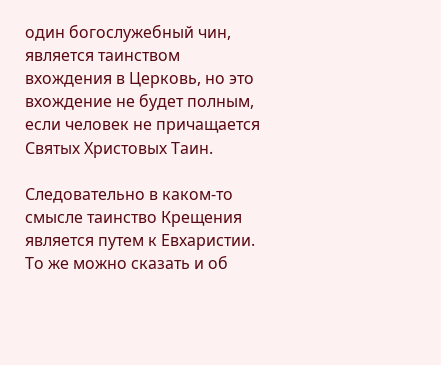один богослужебный чин, является таинством вхождения в Церковь, но это вхождение не будет полным, если человек не причащается Святых Христовых Таин.

Следовательно в каком-то смысле таинство Крещения является путем к Евхаристии. То же можно сказать и об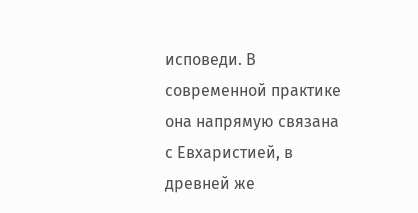исповеди. В современной практике она напрямую связана с Евхаристией, в древней же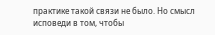практике такой связи не было. Но смысл исповеди в том, чтобы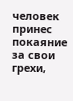человек принес покаяние за свои грехи,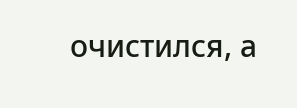очистился, а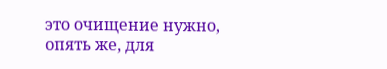это очищение нужно, опять же, для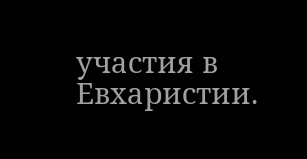участия в Евхаристии.